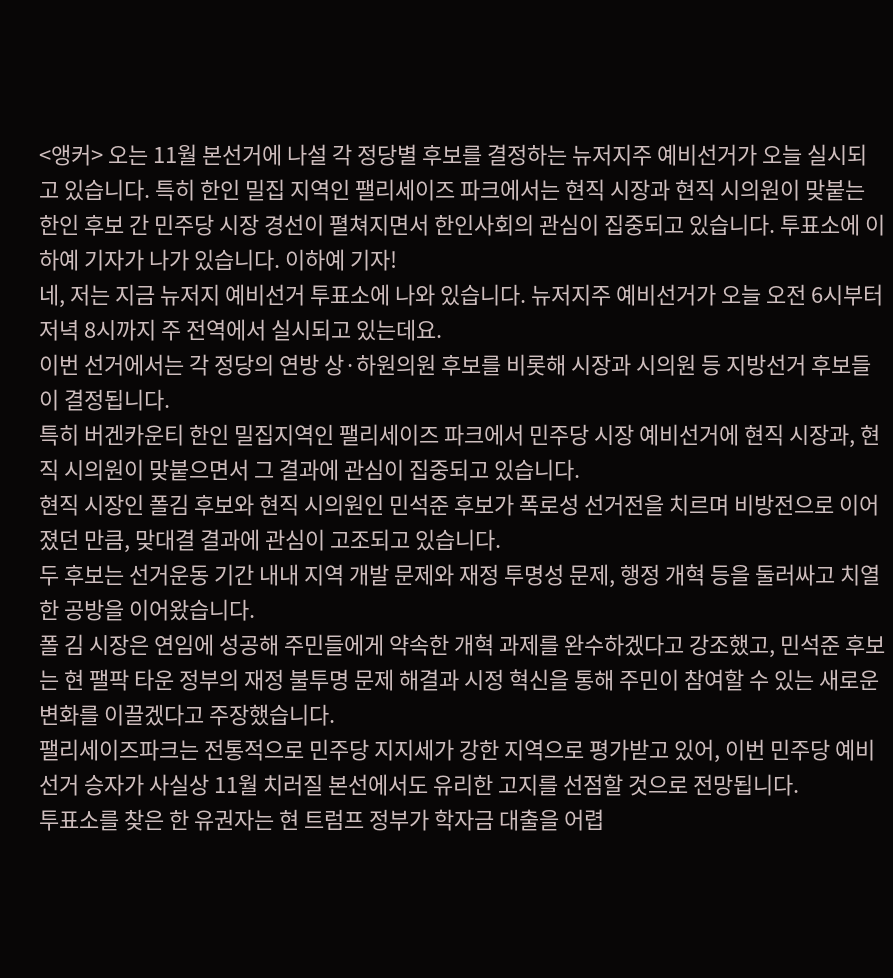<앵커> 오는 11월 본선거에 나설 각 정당별 후보를 결정하는 뉴저지주 예비선거가 오늘 실시되고 있습니다. 특히 한인 밀집 지역인 팰리세이즈 파크에서는 현직 시장과 현직 시의원이 맞붙는 한인 후보 간 민주당 시장 경선이 펼쳐지면서 한인사회의 관심이 집중되고 있습니다. 투표소에 이하예 기자가 나가 있습니다. 이하예 기자!
네, 저는 지금 뉴저지 예비선거 투표소에 나와 있습니다. 뉴저지주 예비선거가 오늘 오전 6시부터 저녁 8시까지 주 전역에서 실시되고 있는데요.
이번 선거에서는 각 정당의 연방 상·하원의원 후보를 비롯해 시장과 시의원 등 지방선거 후보들이 결정됩니다.
특히 버겐카운티 한인 밀집지역인 팰리세이즈 파크에서 민주당 시장 예비선거에 현직 시장과, 현직 시의원이 맞붙으면서 그 결과에 관심이 집중되고 있습니다.
현직 시장인 폴김 후보와 현직 시의원인 민석준 후보가 폭로성 선거전을 치르며 비방전으로 이어졌던 만큼, 맞대결 결과에 관심이 고조되고 있습니다.
두 후보는 선거운동 기간 내내 지역 개발 문제와 재정 투명성 문제, 행정 개혁 등을 둘러싸고 치열한 공방을 이어왔습니다.
폴 김 시장은 연임에 성공해 주민들에게 약속한 개혁 과제를 완수하겠다고 강조했고, 민석준 후보는 현 팰팍 타운 정부의 재정 불투명 문제 해결과 시정 혁신을 통해 주민이 참여할 수 있는 새로운 변화를 이끌겠다고 주장했습니다.
팰리세이즈파크는 전통적으로 민주당 지지세가 강한 지역으로 평가받고 있어, 이번 민주당 예비선거 승자가 사실상 11월 치러질 본선에서도 유리한 고지를 선점할 것으로 전망됩니다.
투표소를 찾은 한 유권자는 현 트럼프 정부가 학자금 대출을 어렵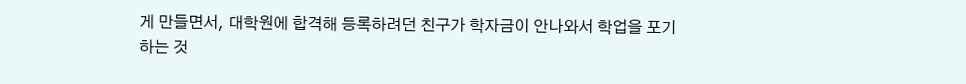게 만들면서, 대학원에 합격해 등록하려던 친구가 학자금이 안나와서 학업을 포기하는 것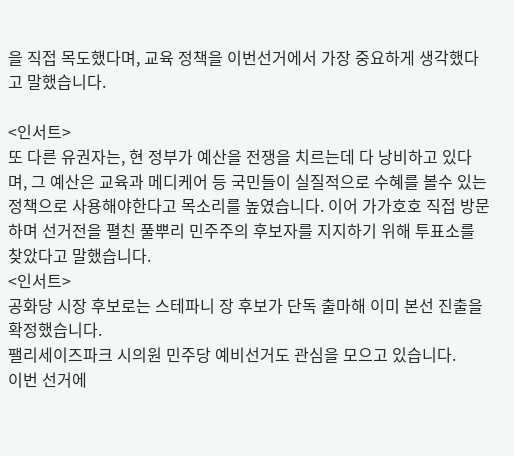을 직접 목도했다며, 교육 정책을 이번선거에서 가장 중요하게 생각했다고 말했습니다.

<인서트>
또 다른 유권자는, 현 정부가 예산을 전쟁을 치르는데 다 낭비하고 있다며, 그 예산은 교육과 메디케어 등 국민들이 실질적으로 수혜를 볼수 있는 정책으로 사용해야한다고 목소리를 높였습니다. 이어 가가호호 직접 방문하며 선거전을 펼친 풀뿌리 민주주의 후보자를 지지하기 위해 투표소를 찾았다고 말했습니다.
<인서트>
공화당 시장 후보로는 스테파니 장 후보가 단독 출마해 이미 본선 진출을 확정했습니다.
팰리세이즈파크 시의원 민주당 예비선거도 관심을 모으고 있습니다.
이번 선거에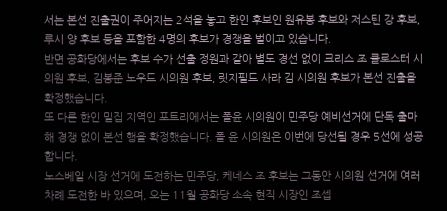서는 본선 진출권이 주어지는 2석을 놓고 한인 후보인 원유봉 후보와 저스틴 강 후보, 루시 양 후보 등을 포함한 4명의 후보가 경쟁을 벌이고 있습니다.
반면 공화당에서는 후보 수가 선출 정원과 같아 별도 경선 없이 크리스 조 클로스터 시의원 후보, 김봉준 노우드 시의원 후보, 릿지필드 사라 김 시의원 후보가 본선 진출을 확정했습니다.
또 다른 한인 밀집 지역인 포트리에서는 폴윤 시의원이 민주당 예비선거에 단독 출마해 경쟁 없이 본선 행을 확정했습니다. 폴 윤 시의원은 이번에 당선될 경우 5선에 성공합니다.
노스베일 시장 선거에 도전하는 민주당, 케네스 조 후보는 그동안 시의원 선거에 여러 차례 도전한 바 있으며, 오는 11월 공화당 소속 현직 시장인 조셉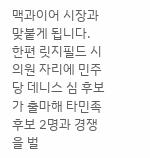맥과이어 시장과 맞붙게 됩니다.
한편 릿지필드 시의원 자리에 민주당 데니스 심 후보가 출마해 타민족 후보 2명과 경쟁을 벌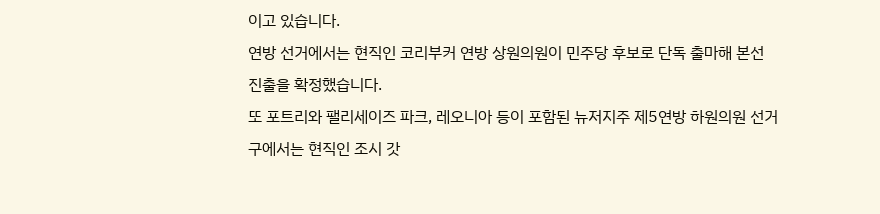이고 있습니다.
연방 선거에서는 현직인 코리부커 연방 상원의원이 민주당 후보로 단독 출마해 본선 진출을 확정했습니다.
또 포트리와 팰리세이즈 파크, 레오니아 등이 포함된 뉴저지주 제5연방 하원의원 선거구에서는 현직인 조시 갓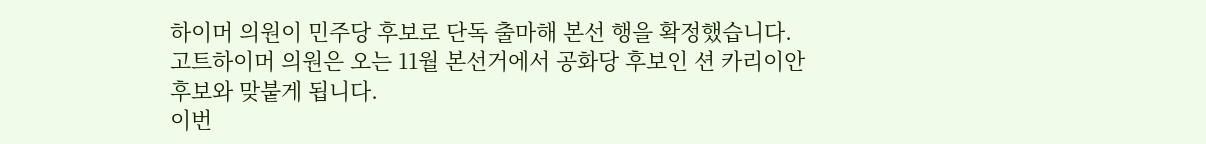하이머 의원이 민주당 후보로 단독 출마해 본선 행을 확정했습니다.
고트하이머 의원은 오는 11월 본선거에서 공화당 후보인 션 카리이안 후보와 맞붙게 됩니다.
이번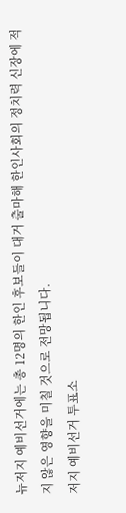뉴저지 예비선거에는 총 12명의 한인 후보들이 대거 출마해 한인사회의 정치력 신장에 적지 않은 영향을 미칠 것으로 전망됩니다.
저지 예비선거 투표소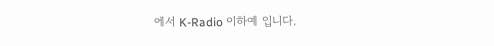에서 K-Radio 이하예 입니다.